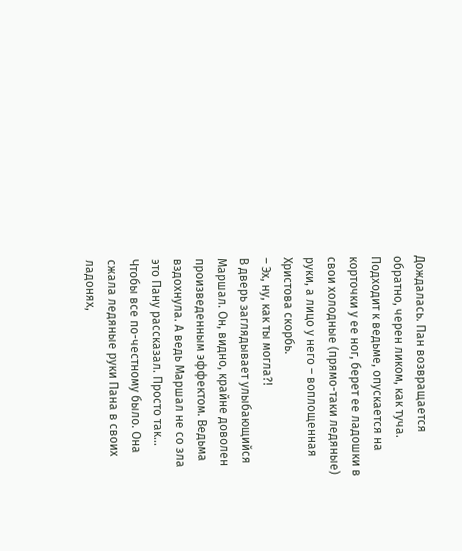Дождалась. Пан возвращается обратно, черен ликом, как туча. Подходит к ведьме, опускается на корточки у ее ног, берет ее ладошки в свои холодные (прямо-таки ледяные) руки, а лицо у него – воплощенная Христова скорбь.
– Эх, ну, как ты могла?!
В дверь заглядывает улыбающийся Маршал. Он, видно, крайне доволен произведенным эффектом. Ведьма вздохнула. А ведь Маршал не со зла это Пану рассказал. Просто так… Чтобы все по-честному было. Она сжала ледяные руки Пана в своих ладонях,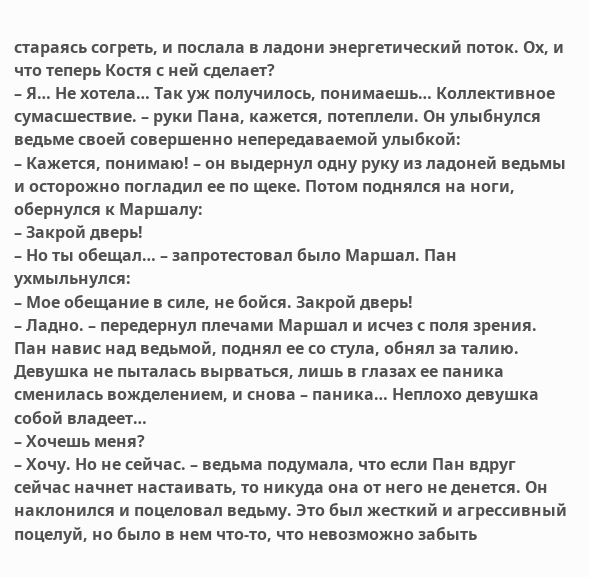стараясь согреть, и послала в ладони энергетический поток. Ох, и что теперь Костя с ней сделает?
– Я… Не хотела… Так уж получилось, понимаешь… Коллективное сумасшествие. – руки Пана, кажется, потеплели. Он улыбнулся ведьме своей совершенно непередаваемой улыбкой:
– Кажется, понимаю! – он выдернул одну руку из ладоней ведьмы и осторожно погладил ее по щеке. Потом поднялся на ноги, обернулся к Маршалу:
– Закрой дверь!
– Но ты обещал… – запротестовал было Маршал. Пан ухмыльнулся:
– Мое обещание в силе, не бойся. Закрой дверь!
– Ладно. – передернул плечами Маршал и исчез с поля зрения. Пан навис над ведьмой, поднял ее со стула, обнял за талию. Девушка не пыталась вырваться, лишь в глазах ее паника сменилась вожделением, и снова – паника… Неплохо девушка собой владеет…
– Хочешь меня?
– Хочу. Но не сейчас. – ведьма подумала, что если Пан вдруг сейчас начнет настаивать, то никуда она от него не денется. Он наклонился и поцеловал ведьму. Это был жесткий и агрессивный поцелуй, но было в нем что-то, что невозможно забыть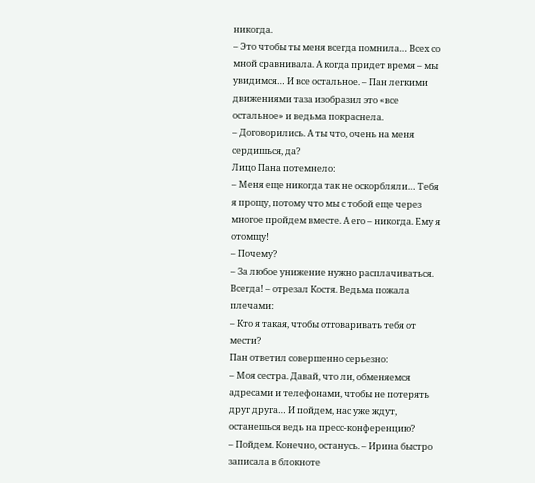никогда.
– Это чтобы ты меня всегда помнила… Всех со мной сравнивала. А когда придет время – мы увидимся… И все остальное. – Пан легкими движениями таза изобразил это «все остальное» и ведьма покраснела.
– Договорились. А ты что, очень на меня сердишься, да?
Лицо Пана потемнело:
– Меня еще никогда так не оскорбляли… Тебя я прощу, потому что мы с тобой еще через многое пройдем вместе. А его – никогда. Ему я отомщу!
– Почему?
– За любое унижение нужно расплачиваться. Всегда! – отрезал Костя. Ведьма пожала плечами:
– Кто я такая, чтобы отговаривать тебя от мести?
Пан ответил совершенно серьезно:
– Моя сестра. Давай, что ли, обменяемся адресами и телефонами, чтобы не потерять друг друга… И пойдем, нас уже ждут, останешься ведь на пресс-конференцию?
– Пойдем. Конечно, останусь. – Ирина быстро записала в блокноте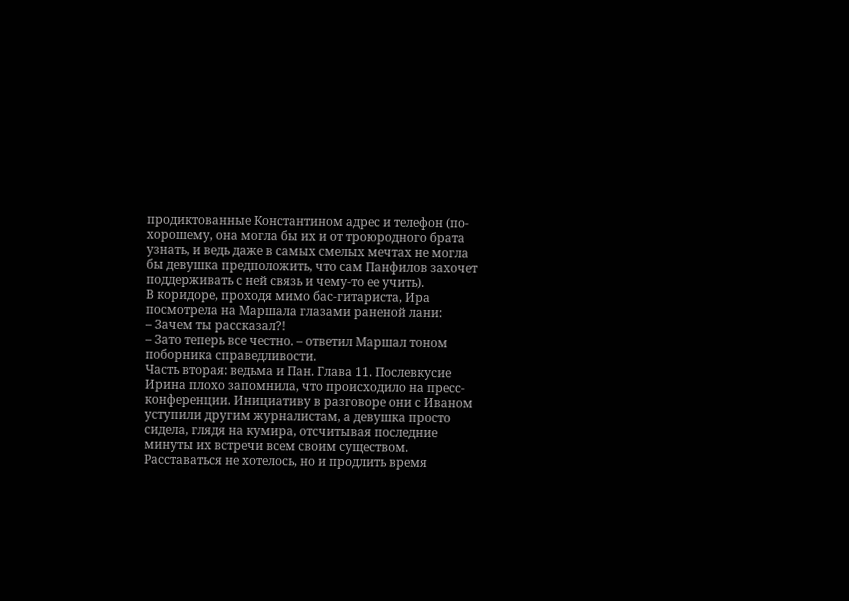продиктованные Константином адрес и телефон (по-хорошему, она могла бы их и от троюродного брата узнать, и ведь даже в самых смелых мечтах не могла бы девушка предположить, что сам Панфилов захочет поддерживать с ней связь и чему-то ее учить).
В коридоре, проходя мимо бас-гитариста, Ира посмотрела на Маршала глазами раненой лани:
– Зачем ты рассказал?!
– Зато теперь все честно. – ответил Маршал тоном поборника справедливости.
Часть вторая: ведьма и Пан. Глава 11. Послевкусие
Ирина плохо запомнила, что происходило на пресс-конференции. Инициативу в разговоре они с Иваном уступили другим журналистам, а девушка просто сидела, глядя на кумира, отсчитывая последние минуты их встречи всем своим существом. Расставаться не хотелось, но и продлить время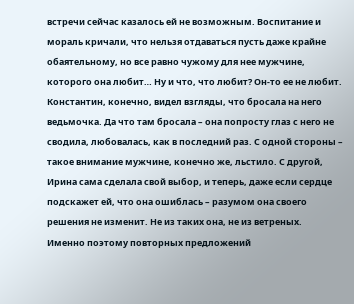встречи сейчас казалось ей не возможным. Воспитание и мораль кричали, что нельзя отдаваться пусть даже крайне обаятельному, но все равно чужому для нее мужчине, которого она любит… Ну и что, что любит? Он-то ее не любит.
Константин, конечно, видел взгляды, что бросала на него ведьмочка. Да что там бросала – она попросту глаз с него не сводила, любовалась, как в последний раз. С одной стороны – такое внимание мужчине, конечно же, льстило. С другой, Ирина сама сделала свой выбор, и теперь, даже если сердце подскажет ей, что она ошиблась – разумом она своего решения не изменит. Не из таких она, не из ветреных.
Именно поэтому повторных предложений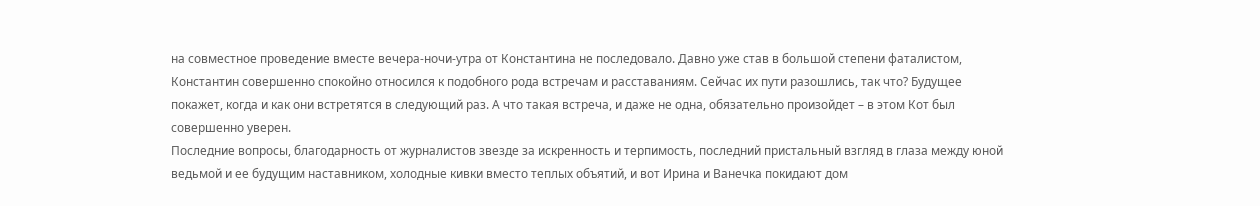на совместное проведение вместе вечера-ночи-утра от Константина не последовало. Давно уже став в большой степени фаталистом, Константин совершенно спокойно относился к подобного рода встречам и расставаниям. Сейчас их пути разошлись, так что? Будущее покажет, когда и как они встретятся в следующий раз. А что такая встреча, и даже не одна, обязательно произойдет – в этом Кот был совершенно уверен.
Последние вопросы, благодарность от журналистов звезде за искренность и терпимость, последний пристальный взгляд в глаза между юной ведьмой и ее будущим наставником, холодные кивки вместо теплых объятий, и вот Ирина и Ванечка покидают дом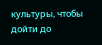культуры, чтобы дойти до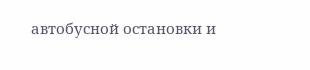автобусной остановки и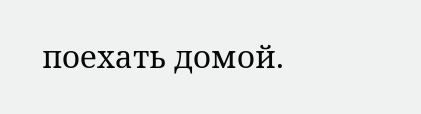поехать домой.